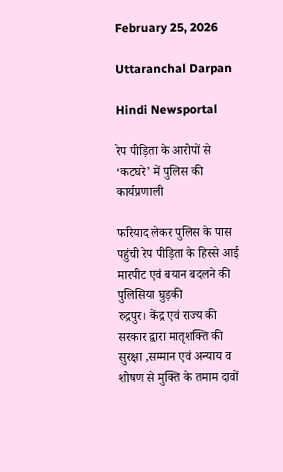February 25, 2026

Uttaranchal Darpan

Hindi Newsportal

रेप पीड़िता के आरोपों से ‘कटघरे’ में पुलिस की कार्यप्रणाली

फरियाद लेकर पुलिस के पास पहुंची रेप पीड़िता के हिस्से आई मारपीट एवं बयान बदलने की पुलिसिया घुड़की
रुद्रपुर। केंद्र एवं राज्य की सरकार द्वारा मातृशक्ति की सुरक्षा ,सम्मान एवं अन्याय व शोषण से मुक्ति के तमाम दावों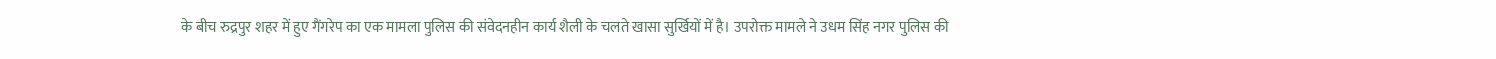के बीच रुद्रपुर शहर में हुए गैंगरेप का एक मामला पुलिस की संवेदनहीन कार्य शैली के चलते खासा सुर्खियों में है। उपरोक्त मामले ने उधम सिंह नगर पुलिस की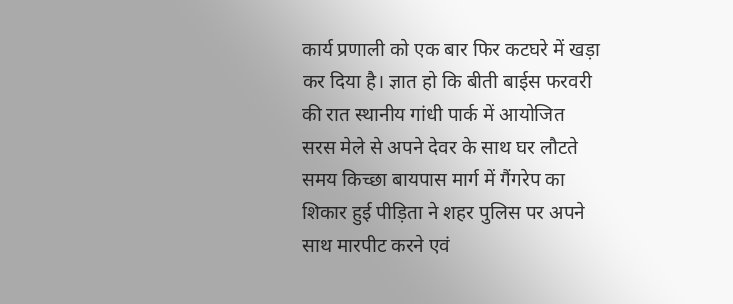कार्य प्रणाली को एक बार फिर कटघरे में खड़ा कर दिया है। ज्ञात हो कि बीती बाईस फरवरी की रात स्थानीय गांधी पार्क में आयोजित सरस मेले से अपने देवर के साथ घर लौटते समय किच्छा बायपास मार्ग में गैंगरेप का शिकार हुई पीड़िता ने शहर पुलिस पर अपने साथ मारपीट करने एवं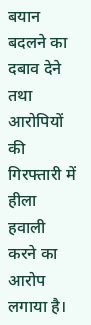बयान बदलने का दबाव देने तथा आरोपियों की गिरफ्तारी में हीला हवाली करने का आरोप लगाया है।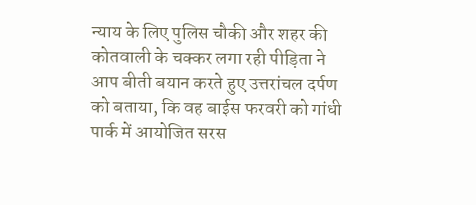न्याय के लिए पुलिस चौकी और शहर की कोतवाली के चक्कर लगा रही पीड़िता ने आप बीती बयान करते हुए उत्तरांचल दर्पण को बताया, कि वह बाईस फरवरी को गांधी पार्क में आयोजित सरस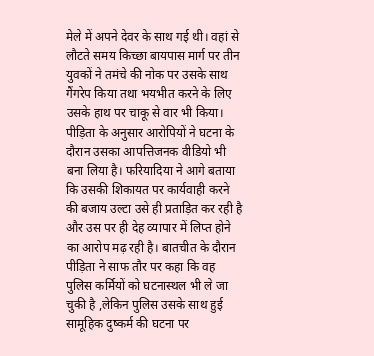मेले में अपने देवर के साथ गई थी। वहां से लौटते समय किच्छा बायपास मार्ग पर तीन युवकों ने तमंचे की नोक पर उसके साथ गैंगरेप किया तथा भयभीत करने के लिए उसके हाथ पर चाकू से वार भी किया। पीड़िता के अनुसार आरोपियों ने घटना के दौरान उसका आपत्तिजनक वीडियो भी बना लिया है। फरियादिया ने आगे बताया कि उसकी शिकायत पर कार्यवाही करने की बजाय उल्टा उसे ही प्रताड़ित कर रही है और उस पर ही देह व्यापार में लिप्त होने का आरोप मढ़ रही है। बातचीत के दौरान पीड़िता ने साफ तौर पर कहा कि वह पुलिस कर्मियों को घटनास्थल भी ले जा चुकी है ,लेकिन पुलिस उसके साथ हुई सामूहिक दुष्कर्म की घटना पर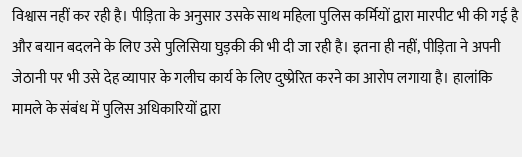विश्वास नहीं कर रही है। पीड़िता के अनुसार उसके साथ महिला पुलिस कर्मियों द्वारा मारपीट भी की गई है और बयान बदलने के लिए उसे पुलिसिया घुड़की की भी दी जा रही है। इतना ही नहीं, पीड़िता ने अपनी जेठानी पर भी उसे देह व्यापार के गलीच कार्य के लिए दुष्प्रेरित करने का आरोप लगाया है। हालांकि मामले के संबंध में पुलिस अधिकारियों द्वारा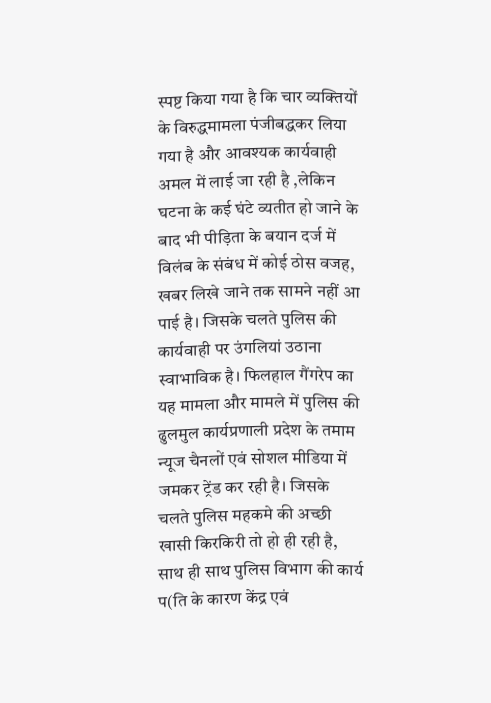स्पष्ट किया गया है कि चार व्यक्तियों के विरुद्धमामला पंजीबद्धकर लिया गया है और आवश्यक कार्यवाही अमल में लाई जा रही है ,लेकिन घटना के कई घंटे व्यतीत हो जाने के बाद भी पीड़िता के बयान दर्ज में विलंब के संबंध में कोई ठोस वजह, खबर लिखे जाने तक सामने नहीं आ पाई है। जिसके चलते पुलिस की कार्यवाही पर उंगलियां उठाना स्वाभाविक है। फिलहाल गैंगरेप का यह मामला और मामले में पुलिस की ढुलमुल कार्यप्रणाली प्रदेश के तमाम न्यूज चैनलों एवं सोशल मीडिया में जमकर ट्रेंड कर रही है। जिसके चलते पुलिस महकमे की अच्छी खासी किरकिरी तो हो ही रही है, साथ ही साथ पुलिस विभाग की कार्य प(ति के कारण केंद्र एवं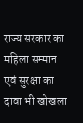राज्य सरकार का महिला सम्मान एवं सुरक्षा का दावा भी खोखला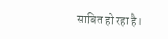साबित हो रहा है।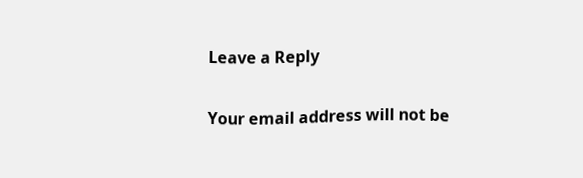Leave a Reply

Your email address will not be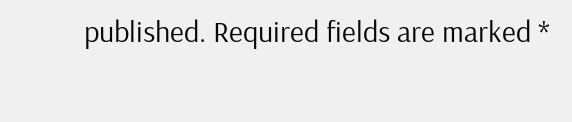published. Required fields are marked *